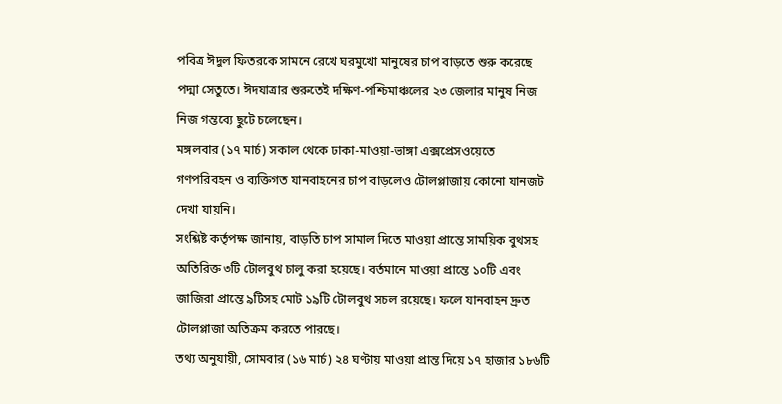পবিত্র ঈদুল ফিতরকে সামনে রেখে ঘরমুখো মানুষের চাপ বাড়তে শুরু করেছে পদ্মা সেতুতে। ঈদযাত্রার শুরুতেই দক্ষিণ-পশ্চিমাঞ্চলের ২৩ জেলার মানুষ নিজ নিজ গন্তব্যে ছুটে চলেছেন।
মঙ্গলবার (১৭ মার্চ) সকাল থেকে ঢাকা-মাওয়া-ভাঙ্গা এক্সপ্রেসওয়েতে গণপরিবহন ও ব্যক্তিগত যানবাহনের চাপ বাড়লেও টোলপ্লাজায় কোনো যানজট দেখা যায়নি।
সংশ্লিষ্ট কর্তৃপক্ষ জানায়, বাড়তি চাপ সামাল দিতে মাওয়া প্রান্তে সাময়িক বুথসহ অতিরিক্ত ৩টি টোলবুথ চালু করা হয়েছে। বর্তমানে মাওয়া প্রান্তে ১০টি এবং জাজিরা প্রান্তে ৯টিসহ মোট ১৯টি টোলবুথ সচল রয়েছে। ফলে যানবাহন দ্রুত টোলপ্লাজা অতিক্রম করতে পারছে।
তথ্য অনুযায়ী, সোমবার (১৬ মার্চ) ২৪ ঘণ্টায় মাওয়া প্রান্ত দিয়ে ১৭ হাজার ১৮৬টি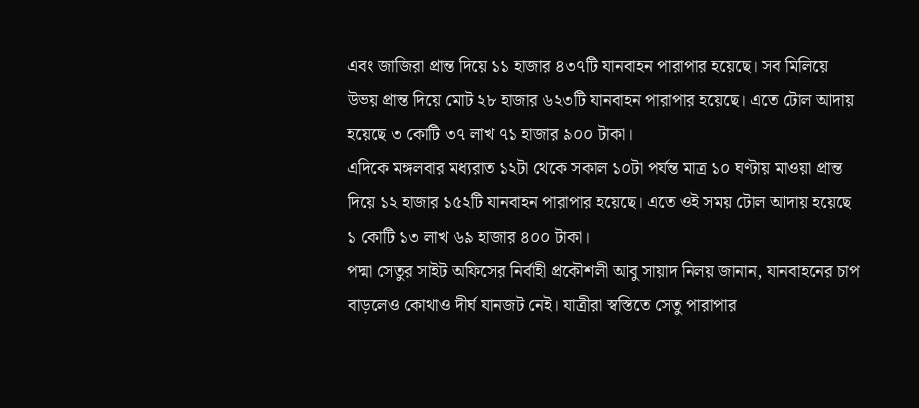এবং জাজিরা প্রান্ত দিয়ে ১১ হাজার ৪৩৭টি যানবাহন পারাপার হয়েছে। সব মিলিয়ে উভয় প্রান্ত দিয়ে মোট ২৮ হাজার ৬২৩টি যানবাহন পারাপার হয়েছে। এতে টোল আদায় হয়েছে ৩ কোটি ৩৭ লাখ ৭১ হাজার ৯০০ টাকা।
এদিকে মঙ্গলবার মধ্যরাত ১২টা থেকে সকাল ১০টা পর্যন্ত মাত্র ১০ ঘণ্টায় মাওয়া প্রান্ত দিয়ে ১২ হাজার ১৫২টি যানবাহন পারাপার হয়েছে। এতে ওই সময় টোল আদায় হয়েছে ১ কোটি ১৩ লাখ ৬৯ হাজার ৪০০ টাকা।
পদ্মা সেতুর সাইট অফিসের নির্বাহী প্রকৌশলী আবু সায়াদ নিলয় জানান, যানবাহনের চাপ বাড়লেও কোথাও দীর্ঘ যানজট নেই। যাত্রীরা স্বস্তিতে সেতু পারাপার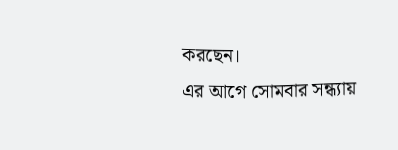করছেন।
এর আগে সোমবার সন্ধ্যায়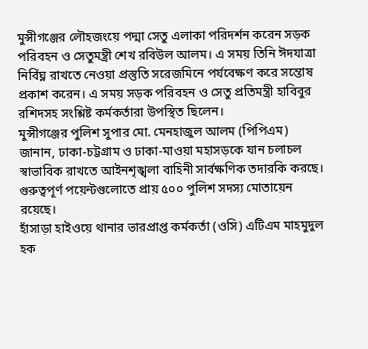মুন্সীগঞ্জের লৌহজংয়ে পদ্মা সেতু এলাকা পরিদর্শন করেন সড়ক পরিবহন ও সেতুমন্ত্রী শেখ রবিউল আলম। এ সময় তিনি ঈদযাত্রা নির্বিঘ্ন রাখতে নেওয়া প্রস্তুতি সরেজমিনে পর্যবেক্ষণ করে সন্তোষ প্রকাশ করেন। এ সময় সড়ক পরিবহন ও সেতু প্রতিমন্ত্রী হাবিবুর রশিদসহ সংশ্লিষ্ট কর্মকর্তারা উপস্থিত ছিলেন।
মুন্সীগঞ্জের পুলিশ সুপার মো. মেনহাজুল আলম (পিপিএম) জানান, ঢাকা-চট্টগ্রাম ও ঢাকা-মাওয়া মহাসড়কে যান চলাচল স্বাভাবিক রাখতে আইনশৃঙ্খলা বাহিনী সার্বক্ষণিক তদারকি করছে। গুরুত্বপূর্ণ পয়েন্টগুলোতে প্রায় ৫০০ পুলিশ সদস্য মোতায়েন রয়েছে।
হাঁসাড়া হাইওয়ে থানার ভারপ্রাপ্ত কর্মকর্তা (ওসি) এটিএম মাহমুদুল হক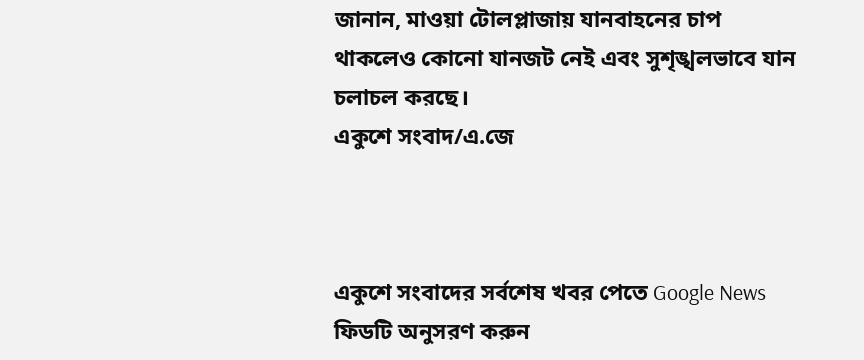জানান, মাওয়া টোলপ্লাজায় যানবাহনের চাপ থাকলেও কোনো যানজট নেই এবং সুশৃঙ্খলভাবে যান চলাচল করছে।
একুশে সংবাদ/এ.জে



একুশে সংবাদের সর্বশেষ খবর পেতে Google News ফিডটি অনুসরণ করুন